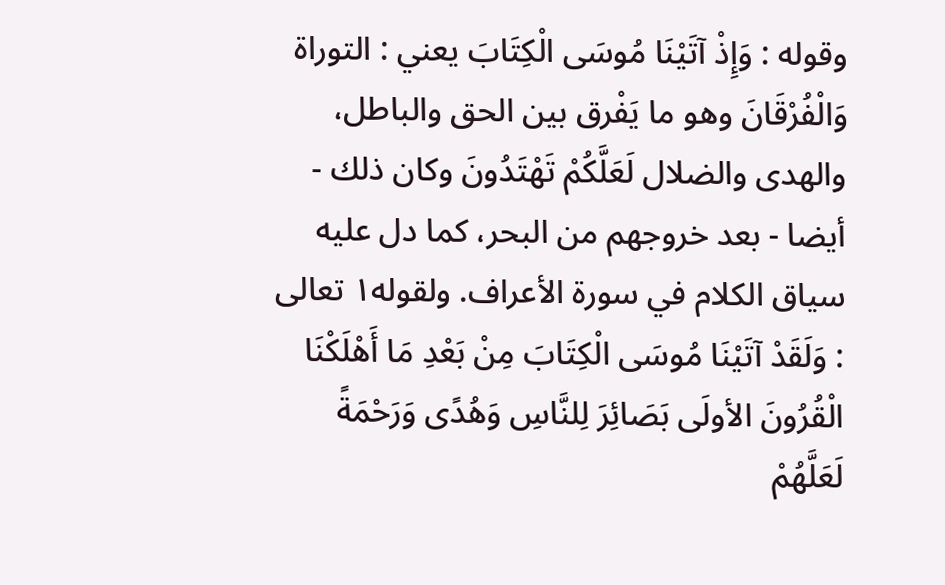وقوله : وَإِذْ آتَيْنَا مُوسَى الْكِتَابَ يعني : التوراة وَالْفُرْقَانَ وهو ما يَفْرق بين الحق والباطل، والهدى والضلال لَعَلَّكُمْ تَهْتَدُونَ وكان ذلك - أيضا - بعد خروجهم من البحر، كما دل عليه سياق الكلام في سورة الأعراف. ولقوله١ تعالى : وَلَقَدْ آتَيْنَا مُوسَى الْكِتَابَ مِنْ بَعْدِ مَا أَهْلَكْنَا الْقُرُونَ الأولَى بَصَائِرَ لِلنَّاسِ وَهُدًى وَرَحْمَةً لَعَلَّهُمْ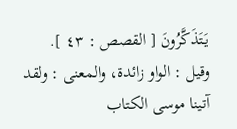يَتَذَكَّرُونَ [ القصص : ٤٣ ].
وقيل : الواو زائدة، والمعنى : ولقد آتينا موسى الكتاب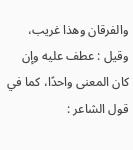والفرقان وهذا غريب، وقيل : عطف عليه وإن كان المعنى واحدًا، كما في قول الشاعر :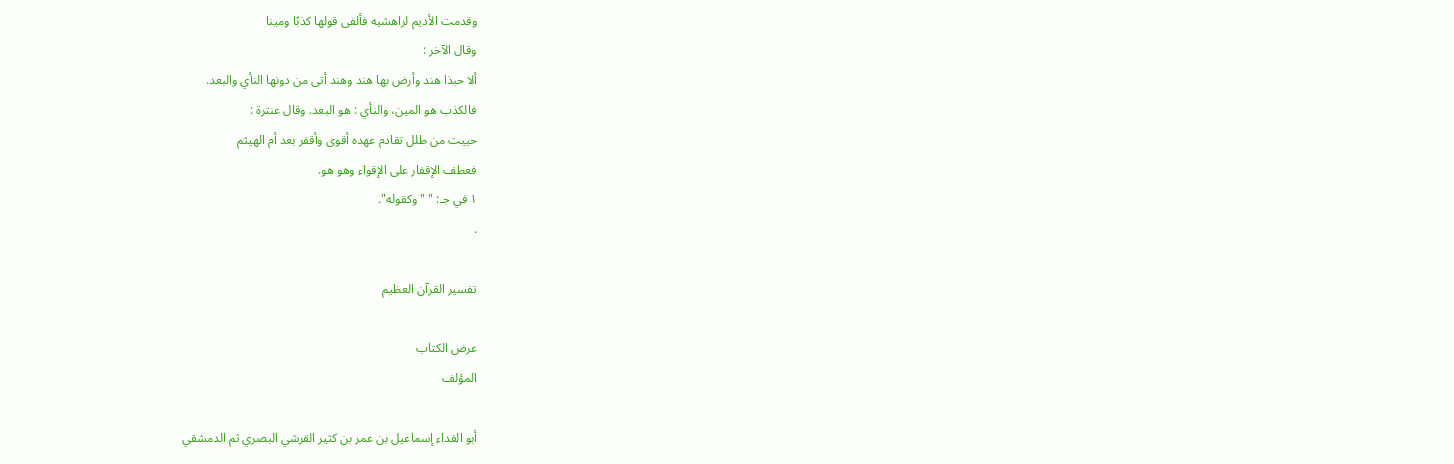وقدمت الأديم لراهشيه فألفى قولها كذبًا ومينا
وقال الآخر :
ألا حبذا هند وأرض بها هند وهند أتى من دونها النأي والبعد.
فالكذب هو المين، والنأي : هو البعد. وقال عنترة :
حييت من طلل تقادم عهده أقوى وأقفر بعد أم الهيثم
فعطف الإقفار على الإقواء وهو هو.
١ في جـ: " "وكقوله".
.

تفسير القرآن العظيم

عرض الكتاب
المؤلف

أبو الفداء إسماعيل بن عمر بن كثير القرشي البصري ثم الدمشقي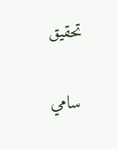تحقيق

سامي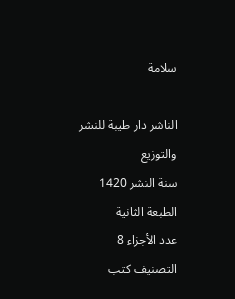سلامة

الناشر دار طيبة للنشر والتوزيع
سنة النشر 1420
الطبعة الثانية
عدد الأجزاء 8
التصنيف كتب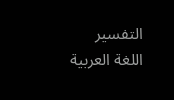التفسير
اللغة العربية